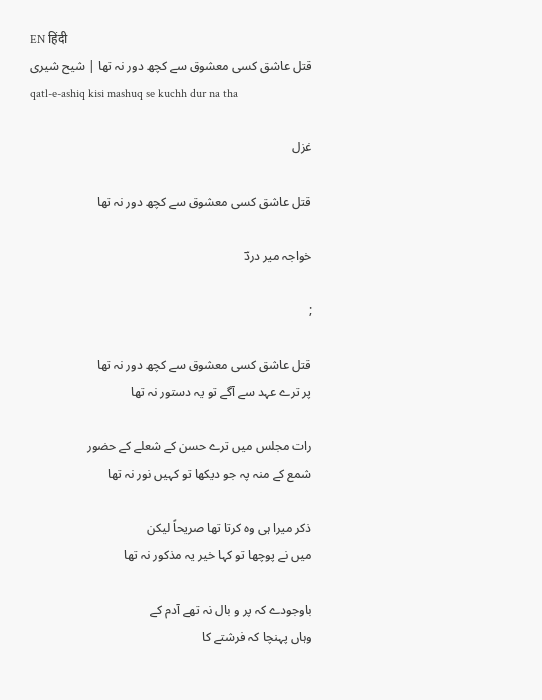EN हिंदी
قتل عاشق کسی معشوق سے کچھ دور نہ تھا | شیح شیری
qatl-e-ashiq kisi mashuq se kuchh dur na tha

غزل

قتل عاشق کسی معشوق سے کچھ دور نہ تھا

خواجہ میر دردؔ

;

قتل عاشق کسی معشوق سے کچھ دور نہ تھا
پر ترے عہد سے آگے تو یہ دستور نہ تھا

رات مجلس میں ترے حسن کے شعلے کے حضور
شمع کے منہ پہ جو دیکھا تو کہیں نور نہ تھا

ذکر میرا ہی وہ کرتا تھا صریحاً لیکن
میں نے پوچھا تو کہا خیر یہ مذکور نہ تھا

باوجودے کہ پر و بال نہ تھے آدم کے
وہاں پہنچا کہ فرشتے کا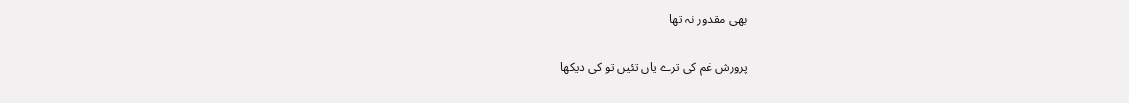بھی مقدور نہ تھا

پرورش غم کی ترے یاں تئیں تو کی دیکھا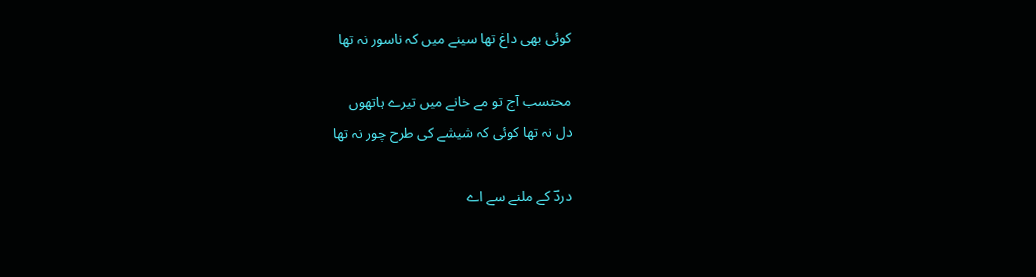کوئی بھی داغ تھا سینے میں کہ ناسور نہ تھا

محتسب آج تو مے خانے میں تیرے ہاتھوں
دل نہ تھا کوئی کہ شیشے کی طرح چور نہ تھا

دردؔ کے ملنے سے اے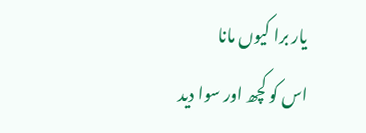یار برا کیوں مانا
اس کو کچھ اور سوا دید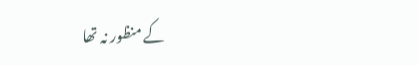کے منظور نہ تھا